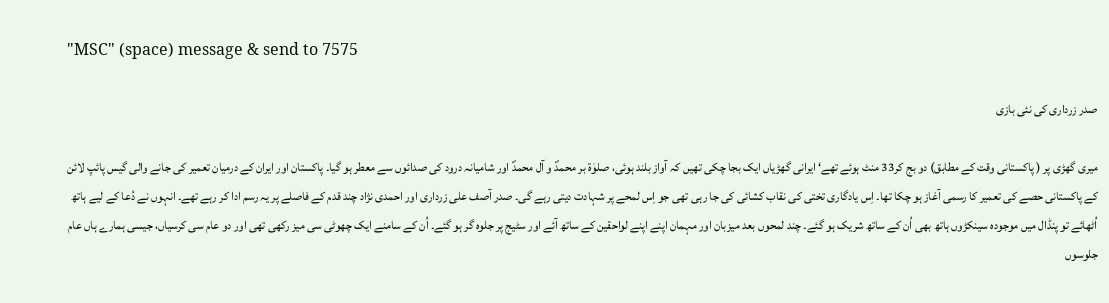"MSC" (space) message & send to 7575

صدر زرداری کی نئی بازی

میری گھڑی پر ( پاکستانی وقت کے مطابق) دو بج کر33 منٹ ہوئے تھے‘ ایرانی گھڑیاں ایک بجا چکی تھیں کہ آواز بلند ہوئی، صلوٰۃ بر محمدؐ و آل محمدؐ اور شامیانہ درود کی صدائوں سے معطر ہو گیا۔ پاکستان اور ایران کے درمیان تعمیر کی جانے والی گیس پائپ لائن کے پاکستانی حصے کی تعمیر کا رسمی آغاز ہو چکا تھا۔ اِس یادگاری تختی کی نقاب کشائی کی جا رہی تھی جو اِس لمحے پر شہادت دیتی رہے گی۔ صدر آصف علی زرداری اور احمدی نژاد چند قدم کے فاصلے پر یہ رسم ادا کر رہے تھے۔ انہوں نے دُعا کے لیے ہاتھ اُٹھائے تو پنڈال میں موجودہ سینکڑوں ہاتھ بھی اُن کے ساتھ شریک ہو گئے۔ چند لمحوں بعد میزبان اور مہمان اپنے اپنے لواحقین کے ساتھ آئے اور سٹیج پر جلوہ گر ہو گئے۔ اُن کے سامنے ایک چھوٹی سی میز رکھی تھی اور دو عام سی کرسیاں، جیسی ہمارے ہاں عام جلوسوں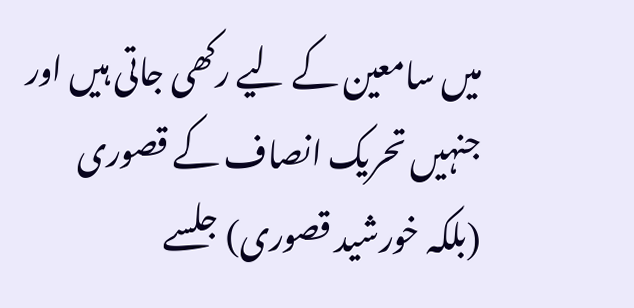میں سامعین کے لیے رکھی جاتی ہیں اور جنہیں تحریک انصاف کے قصوری (بلکہ خورشید قصوری) جلسے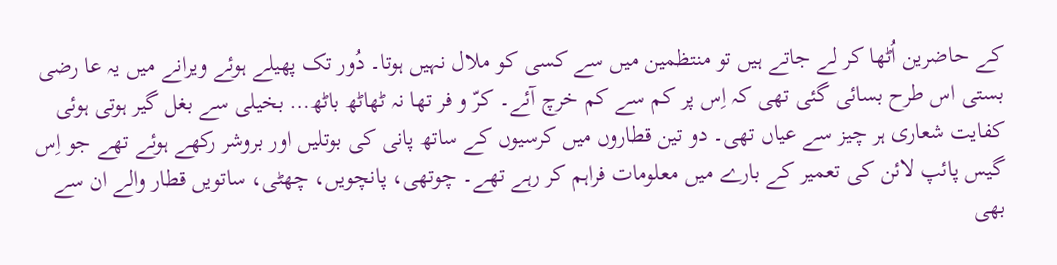کے حاضرین اُٹھا کر لے جاتے ہیں تو منتظمین میں سے کسی کو ملال نہیں ہوتا۔ دُور تک پھیلے ہوئے ویرانے میں یہ عا رضی بستی اس طرح بسائی گئی تھی کہ اِس پر کم سے کم خرچ آئے۔ کرّ و فر تھا نہ ٹھاٹھ باٹھ… بخیلی سے بغل گیر ہوتی ہوئی کفایت شعاری ہر چیز سے عیاں تھی۔ دو تین قطاروں میں کرسیوں کے ساتھ پانی کی بوتلیں اور بروشر رکھے ہوئے تھے جو اِس گیس پائپ لائن کی تعمیر کے بارے میں معلومات فراہم کر رہے تھے۔ چوتھی، پانچویں، چھٹی، ساتویں قطار والے ان سے بھی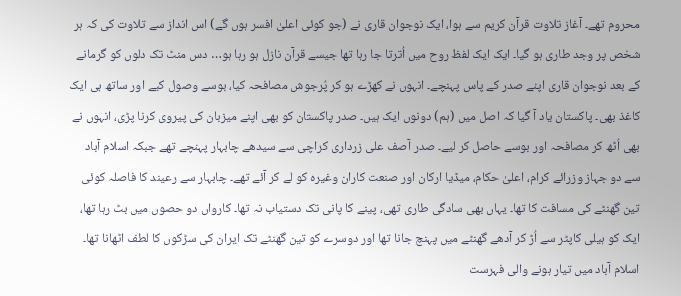محروم تھے۔ آغاز تلاوت قرآن کریم سے ہوا، ایک نوجوان قاری نے (جو کوئی اعلیٰ افسر ہوں گے) اس انداز سے تلاوت کی کہ ہر شخص پر وجد طاری ہو گیا۔ ایک ایک لفظ روح میں اُترتا جا رہا تھا جیسے قرآن نازل ہو رہا ہو… دس منٹ تک دلوں کو گرمانے کے بعد نوجوان قاری اپنے صدر کے پاس پہنچے۔ انہوں نے کھڑے ہو کر پُرجوش مصافحہ کیا، بوسے وصول کیے اور ساتھ ہی ایک کاغذ بھی۔ پاکستان یاد آ گیا کہ اصل میں (ہم) دونوں ایک ہیں۔ صدر پاکستان کو بھی اپنے میزبان کی پیروی کرنا پڑی، انہوں نے بھی اُٹھ کر مصافحہ اور بوسے حاصل کر لیے۔ صدر آصف علی زرداری کراچی سے سیدھے چابہار پہنچے تھے جبکہ اسلام آباد سے دو جہاز وزرائے کرام، اعلیٰ حکام، میڈیا ارکان اور صنعت کاران وغیرہ کو لے کر آئے تھے۔ چابہار سے رعیند کا فاصلہ کوئی تین گھنٹے کی مسافت کا تھا۔ یہاں بھی سادگی طاری تھی، پینے کا پانی تک دستیاب نہ تھا۔ کارواں دو حصوں میں بٹ رہا تھا، ایک کو ہیلی کاپٹر سے اُڑ کر آدھے گھنٹے میں پہنچ جانا تھا اور دوسرے کو تین گھنٹے تک ایران کی سڑکوں کا لطف اٹھانا تھا۔ اسلام آباد میں تیار ہونے والی فہرست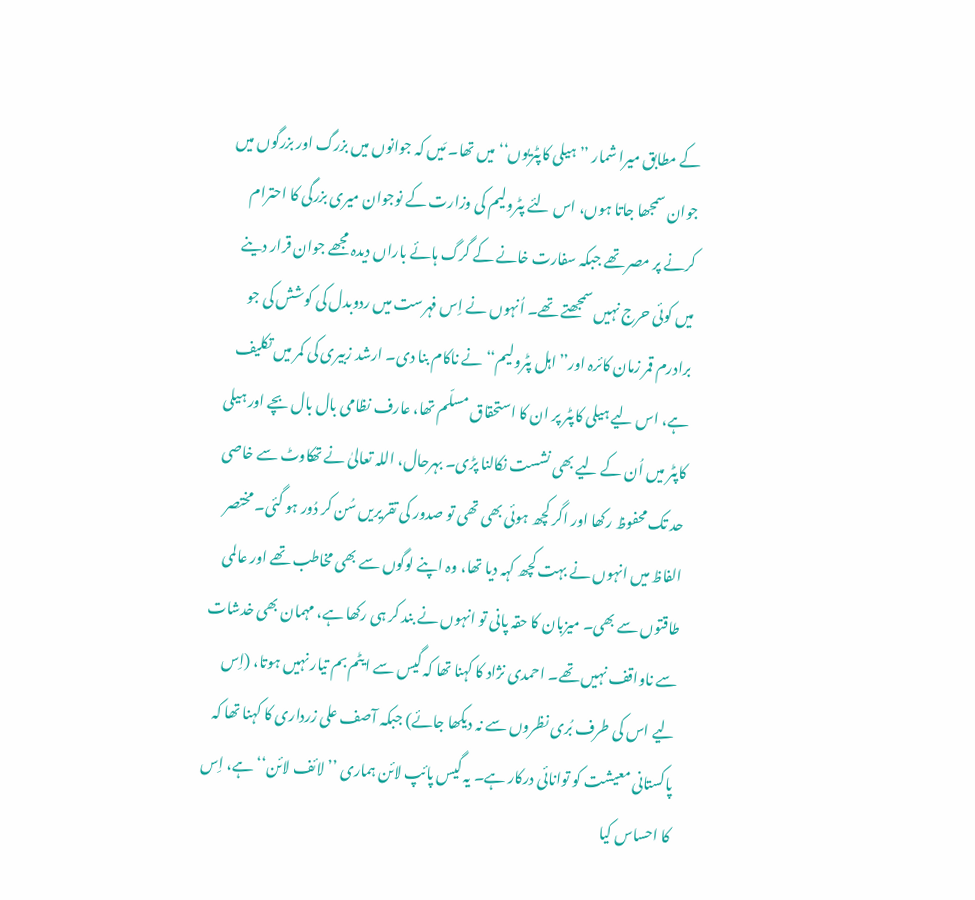کے مطابق میرا شمار ’’ہیلی کاپٹریوں‘‘ میں تھا۔ مَیں کہ جوانوں میں بزرگ اور بزرگوں میں جوان سمجھا جاتا ہوں، اس لئے پٹرولیم کی وزارت کے نوجوان میری بزرگی کا احترام کرنے پر مصر تھے جبکہ سفارت خانے کے گرگ ہائے باراں دیدہ مجھے جوان قرار دینے میں کوئی حرج نہیں سمجھتے تھے۔ اُنہوں نے اِس فہرست میں ردوبدل کی کوشش کی جو برادرم قمر زمان کائرہ اور’’اہل پٹرولیم‘‘ نے ناکام بنا دی۔ ارشد زبیری کی کمر میں تکلیف ہے، اس لیے ہیلی کاپٹر پر ان کا استحقاق مسلّم تھا، عارف نظامی بال بال بچے اور ہیلی کاپٹر میں اُن کے لیے بھی نشست نکالنا پڑی۔ بہرحال، اللہ تعالیٰ نے تھکاوٹ سے خاصی حد تک محفوظ رکھا اور اگر کچھ ہوئی بھی تھی تو صدور کی تقریریں سُن کر دُور ہو گئی۔ مختصر الفاظ میں انہوں نے بہت کچھ کہہ دیا تھا، وہ اپنے لوگوں سے بھی مخاطب تھے اور عالمی طاقتوں سے بھی۔ میزبان کا حقہ پانی تو انہوں نے بند کر ہی رکھا ہے، مہمان بھی خدشات سے ناواقف نہیں تھے۔ احمدی نژاد کا کہنا تھا کہ گیس سے ایٹم بم تیار نہیں ہوتا، (اِس لیے اس کی طرف بُری نظروں سے نہ دیکھا جائے) جبکہ آصف علی زرداری کا کہنا تھا کہ پاکستانی معیشت کو توانائی درکار ہے۔ یہ گیس پائپ لائن ہماری ’’لائف لائن‘‘ ہے، اِس کا احساس کیا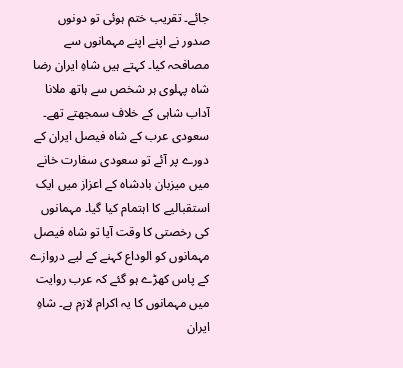جائے۔ تقریب ختم ہوئی تو دونوں صدور نے اپنے اپنے مہمانوں سے مصافحہ کیا۔ کہتے ہیں شاہِ ایران رضا شاہ پہلوی ہر شخص سے ہاتھ ملانا آداب شاہی کے خلاف سمجھتے تھے۔ سعودی عرب کے شاہ فیصل ایران کے دورے پر آئے تو سعودی سفارت خانے میں میزبان بادشاہ کے اعزاز میں ایک استقبالیے کا اہتمام کیا گیا۔ مہمانوں کی رخصتی کا وقت آیا تو شاہ فیصل مہمانوں کو الوداع کہنے کے لیے دروازے کے پاس کھڑے ہو گئے کہ عرب روایت میں مہمانوں کا یہ اکرام لازم ہے۔ شاہِ ایران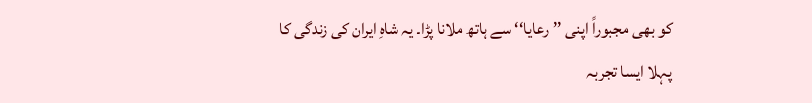کو بھی مجبوراً اپنی ’’رعایا‘‘ سے ہاتھ ملانا پڑا۔ یہ شاہِ ایران کی زندگی کا پہلا ایسا تجربہ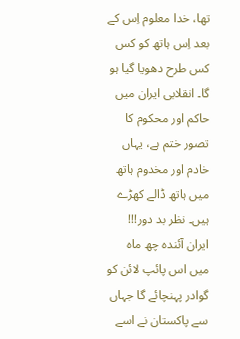تھا، خدا معلوم اِس کے بعد اِس ہاتھ کو کس کس طرح دھویا گیا ہو گا۔ انقلابی ایران میں حاکم اور محکوم کا تصور ختم ہے، یہاں خادم اور مخدوم ہاتھ میں ہاتھ ڈالے کھڑے ہیں۔ نظر بد دور!!! ایران آئندہ چھ ماہ میں اس پائپ لائن کو گوادر پہنچائے گا جہاں سے پاکستان نے اسے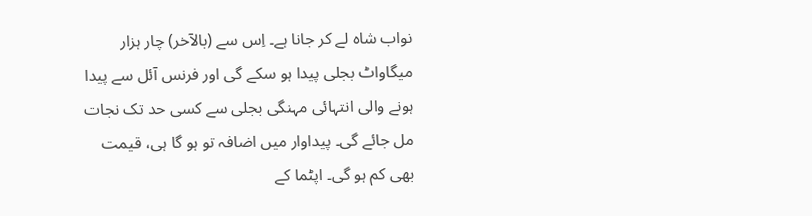نواب شاہ لے کر جانا ہے۔ اِس سے (بالآخر) چار ہزار میگاواٹ بجلی پیدا ہو سکے گی اور فرنس آئل سے پیدا ہونے والی انتہائی مہنگی بجلی سے کسی حد تک نجات مل جائے گی۔ پیداوار میں اضافہ تو ہو گا ہی، قیمت بھی کم ہو گی۔ اپٹما کے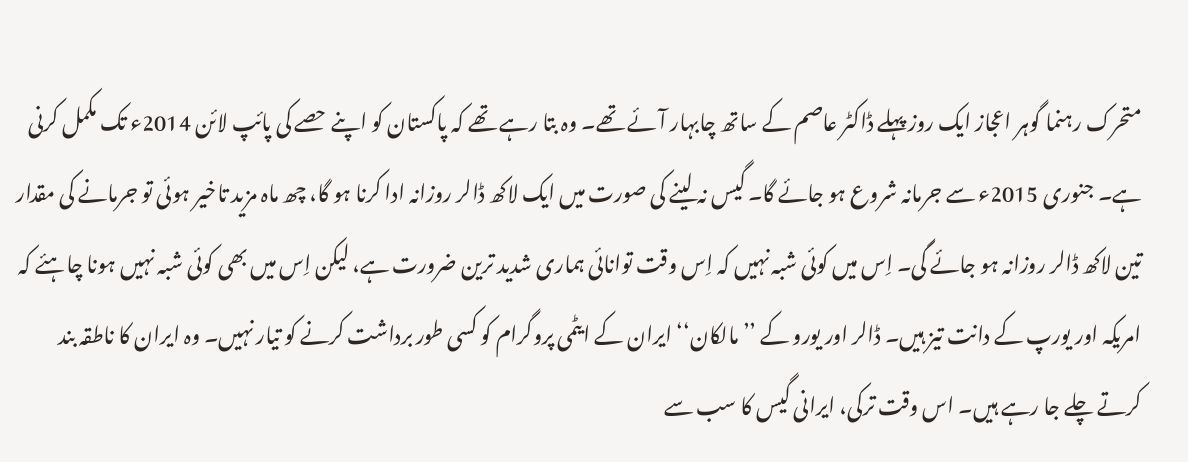متحرک رہنما گوہر اعجاز ایک روز پہلے ڈاکٹر عاصم کے ساتھ چابہار آئے تھے۔ وہ بتا رہے تھے کہ پاکستان کو اپنے حصے کی پائپ لائن 2014ء تک مکمل کرنی ہے۔ جنوری 2015ء سے جرمانہ شروع ہو جائے گا۔ گیس نہ لینے کی صورت میں ایک لاکھ ڈالر روزانہ ادا کرنا ہو گا، چھ ماہ مزید تاخیر ہوئی تو جرمانے کی مقدار تین لاکھ ڈالر روزانہ ہو جائے گی۔ اِس میں کوئی شبہ نہیں کہ اِس وقت توانائی ہماری شدید ترین ضرورت ہے، لیکن اِس میں بھی کوئی شبہ نہیں ہونا چاہئے کہ امریکہ اور یورپ کے دانت تیز ہیں۔ ڈالر اور یورو کے ’’مالکان‘‘ ایران کے ایٹمی پروگرام کو کسی طور برداشت کرنے کو تیار نہیں۔ وہ ایران کا ناطقہ بند کرتے چلے جا رہے ہیں۔ اس وقت ترکی، ایرانی گیس کا سب سے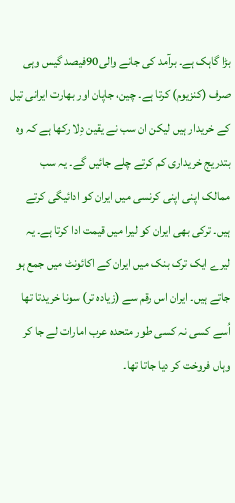بڑا گاہک ہے۔ برآمد کی جانے والی90فیصد گیس وہی صرف (کنزیوم) کرتا ہے۔ چین، جاپان اور بھارت ایرانی تیل کے خریدار ہیں لیکن ان سب نے یقین دِلا رکھا ہے کہ وہ بتدریج خریداری کم کرتے چلے جائیں گے۔ یہ سب ممالک اپنی اپنی کرنسی میں ایران کو ادائیگی کرتے ہیں۔ ترکی بھی ایران کو لیرا میں قیمت ادا کرتا ہے۔ یہ لیرے ایک ترک بنک میں ایران کے اکائونٹ میں جمع ہو جاتے ہیں۔ ایران اس رقم سے (زیادہ تر) سونا خریدتا تھا اُسے کسی نہ کسی طور متحدہ عرب امارات لے جا کر وہاں فروخت کر دیا جاتا تھا۔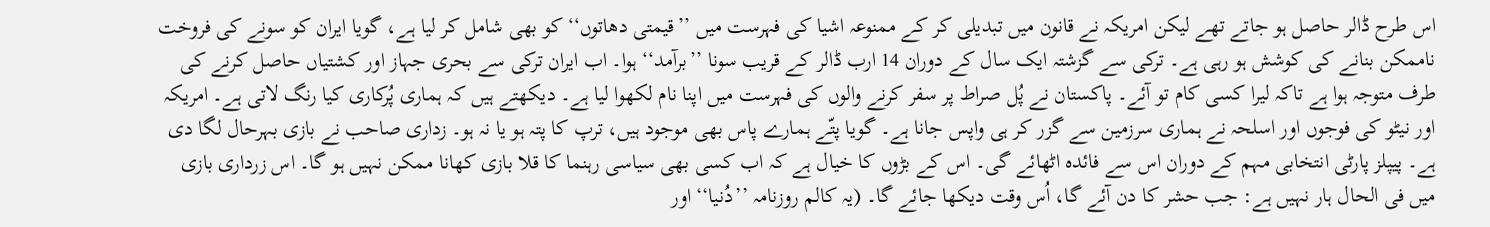اس طرح ڈالر حاصل ہو جاتے تھے لیکن امریکہ نے قانون میں تبدیلی کر کے ممنوعہ اشیا کی فہرست میں ’’قیمتی دھاتوں‘‘ کو بھی شامل کر لیا ہے، گویا ایران کو سونے کی فروخت ناممکن بنانے کی کوشش ہو رہی ہے۔ ترکی سے گزشتہ ایک سال کے دوران 14 ارب ڈالر کے قریب سونا ’’برآمد‘‘ ہوا۔ اب ایران ترکی سے بحری جہاز اور کشتیاں حاصل کرنے کی طرف متوجہ ہوا ہے تاکہ لیرا کسی کام تو آئے۔ پاکستان نے پُل صراط پر سفر کرنے والوں کی فہرست میں اپنا نام لکھوا لیا ہے۔ دیکھتے ہیں کہ ہماری پُرکاری کیا رنگ لاتی ہے۔ امریکہ اور نیٹو کی فوجوں اور اسلحہ نے ہماری سرزمین سے گزر کر ہی واپس جانا ہے۔ گویا پتّے ہمارے پاس بھی موجود ہیں، ترپ کا پتہ ہو یا نہ ہو۔ زداری صاحب نے بازی بہرحال لگا دی ہے۔ پیپلز پارٹی انتخابی مہم کے دوران اس سے فائدہ اٹھائے گی۔ اس کے بڑوں کا خیال ہے کہ اب کسی بھی سیاسی رہنما کا قلا بازی کھانا ممکن نہیں ہو گا۔ اس زرداری بازی میں فی الحال ہار نہیں ہے: جب حشر کا دن آئے گا، اُس وقت دیکھا جائے گا۔ (یہ کالم روزنامہ ’’دُنیا‘‘ اور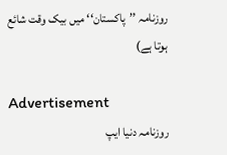روزنامہ ’’پاکستان‘‘ میں بیک وقت شائع ہوتا ہے)

Advertisement
روزنامہ دنیا ایپ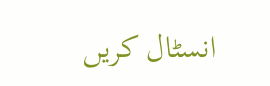انسٹال کریں